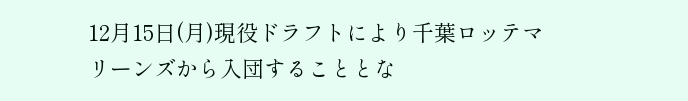12月15日(月)現役ドラフトにより千葉ロッテマリーンズから入団することとな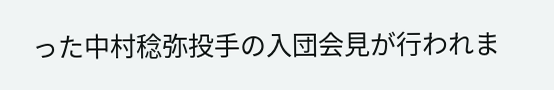った中村稔弥投手の入団会見が行われま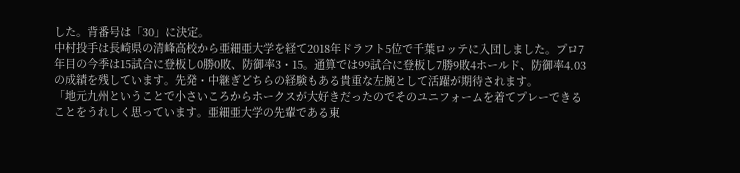した。背番号は「30」に決定。
中村投手は長崎県の清峰高校から亜細亜大学を経て2018年ドラフト5位で千葉ロッテに入団しました。プロ7年目の今季は15試合に登板し0勝0敗、防御率3・15。通算では99試合に登板し7勝9敗4ホールド、防御率4.03の成績を残しています。先発・中継ぎどちらの経験もある貴重な左腕として活躍が期待されます。
「地元九州ということで小さいころからホークスが大好きだったのでそのユニフォームを着てプレーできることをうれしく思っています。亜細亜大学の先輩である東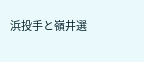浜投手と嶺井選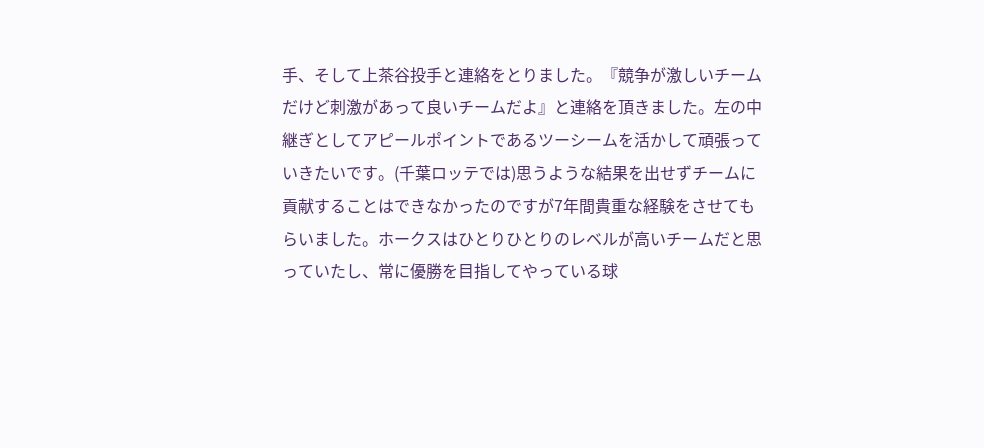手、そして上茶谷投手と連絡をとりました。『競争が激しいチームだけど刺激があって良いチームだよ』と連絡を頂きました。左の中継ぎとしてアピールポイントであるツーシームを活かして頑張っていきたいです。(千葉ロッテでは)思うような結果を出せずチームに貢献することはできなかったのですが7年間貴重な経験をさせてもらいました。ホークスはひとりひとりのレベルが高いチームだと思っていたし、常に優勝を目指してやっている球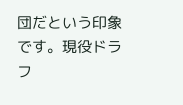団だという印象です。現役ドラフ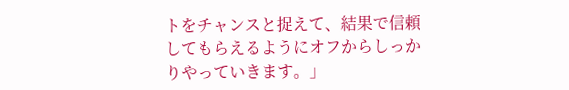トをチャンスと捉えて、結果で信頼してもらえるようにオフからしっかりやっていきます。」